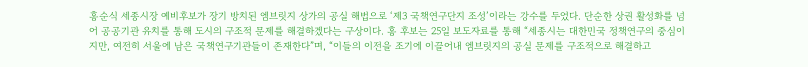홍순식 세종시장 예비후보가 장기 방치된 엠브릿지 상가의 공실 해법으로 ‘제3 국책연구단지 조성’이라는 강수를 두었다. 단순한 상권 활성화를 넘어 공공기관 유치를 통해 도시의 구조적 문제를 해결하겠다는 구상이다. 홍 후보는 25일 보도자료를 통해 “세종시는 대한민국 정책연구의 중심이지만, 여전히 서울에 남은 국책연구기관들이 존재한다”며, “이들의 이전을 조기에 이끌어내 엠브릿지의 공실 문제를 구조적으로 해결하고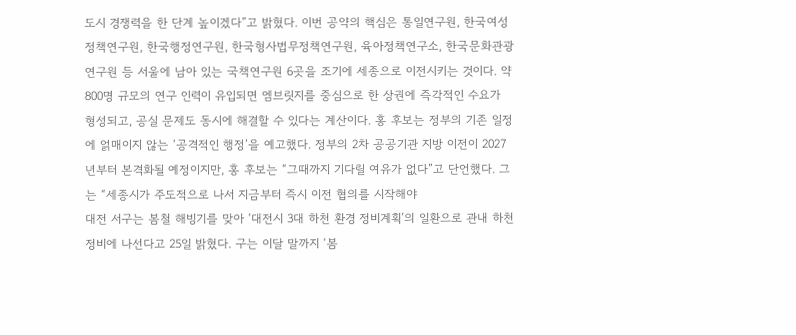도시 경쟁력을 한 단계 높이겠다”고 밝혔다. 이번 공약의 핵심은 통일연구원, 한국여성정책연구원, 한국행정연구원, 한국형사법무정책연구원, 육아정책연구소, 한국문화관광연구원 등 서울에 남아 있는 국책연구원 6곳을 조기에 세종으로 이전시키는 것이다. 약 800명 규모의 연구 인력이 유입되면 엠브릿지를 중심으로 한 상권에 즉각적인 수요가 형성되고, 공실 문제도 동시에 해결할 수 있다는 계산이다. 홍 후보는 정부의 기존 일정에 얽매이지 않는 ‘공격적인 행정’을 예고했다. 정부의 2차 공공기관 지방 이전이 2027년부터 본격화될 예정이지만, 홍 후보는 “그때까지 기다릴 여유가 없다”고 단언했다. 그는 “세종시가 주도적으로 나서 지금부터 즉시 이전 협의를 시작해야
대전 서구는 봄철 해빙기를 맞아 ‘대전시 3대 하천 환경 정비계획’의 일환으로 관내 하천 정비에 나선다고 25일 밝혔다. 구는 이달 말까지 ‘봄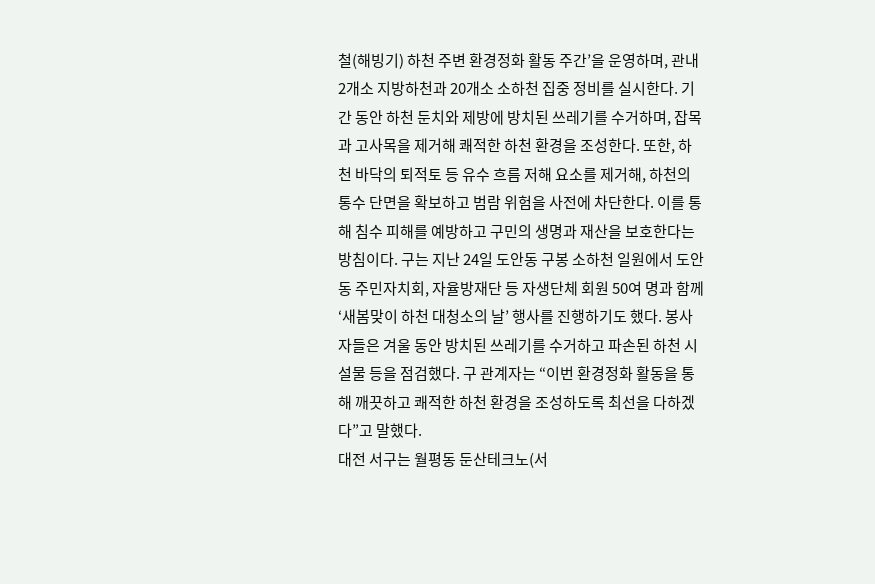철(해빙기) 하천 주변 환경정화 활동 주간’을 운영하며, 관내 2개소 지방하천과 20개소 소하천 집중 정비를 실시한다. 기간 동안 하천 둔치와 제방에 방치된 쓰레기를 수거하며, 잡목과 고사목을 제거해 쾌적한 하천 환경을 조성한다. 또한, 하천 바닥의 퇴적토 등 유수 흐름 저해 요소를 제거해, 하천의 통수 단면을 확보하고 범람 위험을 사전에 차단한다. 이를 통해 침수 피해를 예방하고 구민의 생명과 재산을 보호한다는 방침이다. 구는 지난 24일 도안동 구봉 소하천 일원에서 도안동 주민자치회, 자율방재단 등 자생단체 회원 50여 명과 함께 ‘새봄맞이 하천 대청소의 날’ 행사를 진행하기도 했다. 봉사자들은 겨울 동안 방치된 쓰레기를 수거하고 파손된 하천 시설물 등을 점검했다. 구 관계자는 “이번 환경정화 활동을 통해 깨끗하고 쾌적한 하천 환경을 조성하도록 최선을 다하겠다”고 말했다.
대전 서구는 월평동 둔산테크노(서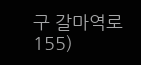구 갈마역로 155)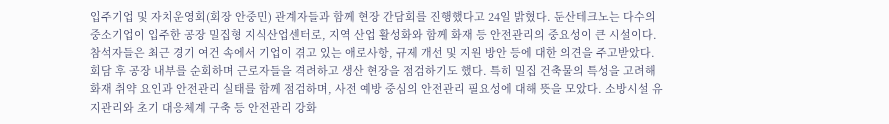입주기업 및 자치운영회(회장 안중민) 관계자들과 함께 현장 간담회를 진행했다고 24일 밝혔다. 둔산테크노는 다수의 중소기업이 입주한 공장 밀집형 지식산업센터로, 지역 산업 활성화와 함께 화재 등 안전관리의 중요성이 큰 시설이다. 참석자들은 최근 경기 여건 속에서 기업이 겪고 있는 애로사항, 규제 개선 및 지원 방안 등에 대한 의견을 주고받았다. 회담 후 공장 내부를 순회하며 근로자들을 격려하고 생산 현장을 점검하기도 했다. 특히 밀집 건축물의 특성을 고려해 화재 취약 요인과 안전관리 실태를 함께 점검하며, 사전 예방 중심의 안전관리 필요성에 대해 뜻을 모았다. 소방시설 유지관리와 초기 대응체계 구축 등 안전관리 강화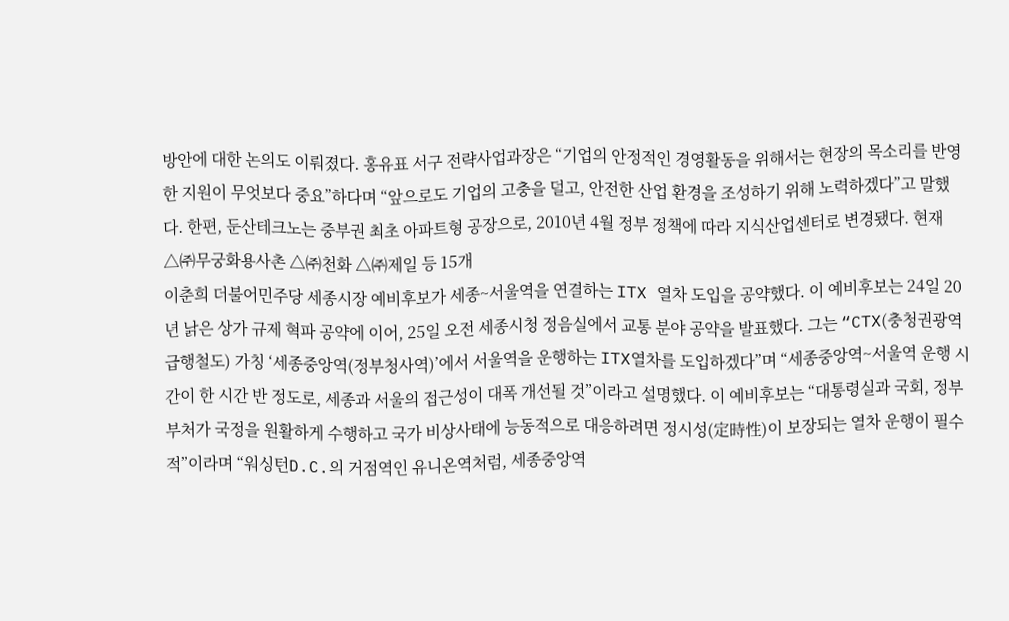방안에 대한 논의도 이뤄졌다. 홍유표 서구 전략사업과장은 “기업의 안정적인 경영활동을 위해서는 현장의 목소리를 반영한 지원이 무엇보다 중요”하다며 “앞으로도 기업의 고충을 덜고, 안전한 산업 환경을 조성하기 위해 노력하겠다”고 말했다. 한편, 둔산테크노는 중부권 최초 아파트형 공장으로, 2010년 4월 정부 정책에 따라 지식산업센터로 변경됐다. 현재 △㈜무궁화용사촌 △㈜천화 △㈜제일 등 15개
이춘희 더불어민주당 세종시장 예비후보가 세종~서울역을 연결하는 ITX 열차 도입을 공약했다. 이 예비후보는 24일 20년 낡은 상가 규제 혁파 공약에 이어, 25일 오전 세종시청 정음실에서 교통 분야 공약을 발표했다. 그는 “CTX(충청권광역급행철도) 가칭 ‘세종중앙역(정부청사역)’에서 서울역을 운행하는 ITX열차를 도입하겠다”며 “세종중앙역~서울역 운행 시간이 한 시간 반 정도로, 세종과 서울의 접근성이 대폭 개선될 것”이라고 설명했다. 이 예비후보는 “대통령실과 국회, 정부 부처가 국정을 원활하게 수행하고 국가 비상사태에 능동적으로 대응하려면 정시성(定時性)이 보장되는 열차 운행이 필수적”이라며 “워싱턴D.C.의 거점역인 유니온역처럼, 세종중앙역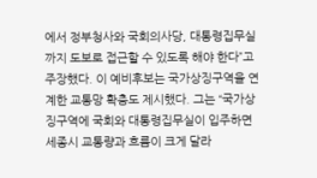에서 정부청사와 국회의사당, 대통령집무실까지 도보로 접근할 수 있도록 해야 한다”고 주장했다. 이 예비후보는 국가상징구역을 연계한 교통망 확충도 제시했다. 그는 “국가상징구역에 국회와 대통령집무실이 입주하면 세종시 교통량과 흐름이 크게 달라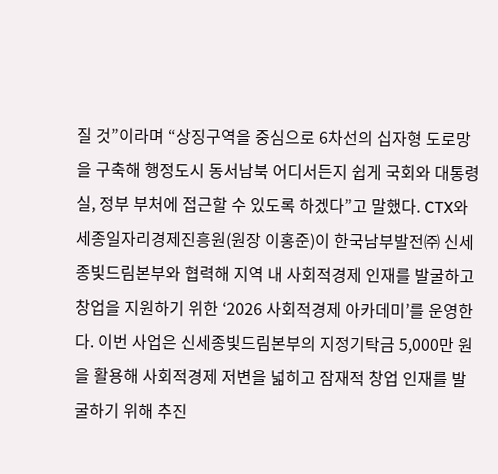질 것”이라며 “상징구역을 중심으로 6차선의 십자형 도로망을 구축해 행정도시 동서남북 어디서든지 쉽게 국회와 대통령실, 정부 부처에 접근할 수 있도록 하겠다”고 말했다. CTX와
세종일자리경제진흥원(원장 이홍준)이 한국남부발전㈜ 신세종빛드림본부와 협력해 지역 내 사회적경제 인재를 발굴하고 창업을 지원하기 위한 ‘2026 사회적경제 아카데미’를 운영한다. 이번 사업은 신세종빛드림본부의 지정기탁금 5,000만 원을 활용해 사회적경제 저변을 넓히고 잠재적 창업 인재를 발굴하기 위해 추진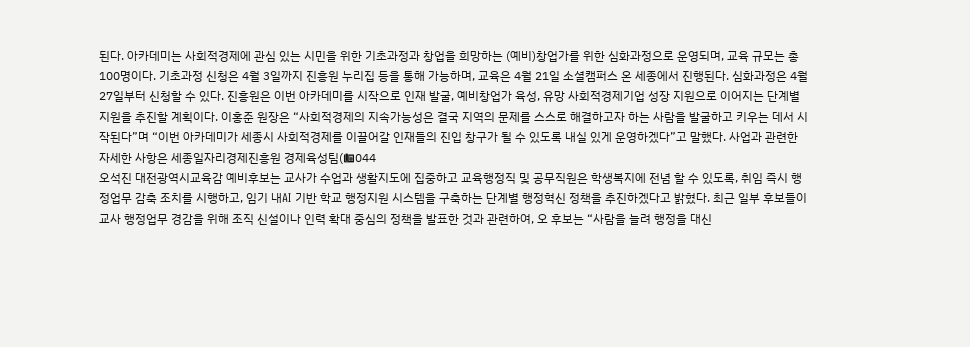된다. 아카데미는 사회적경제에 관심 있는 시민을 위한 기초과정과 창업을 희망하는 (예비)창업가를 위한 심화과정으로 운영되며, 교육 규모는 총 100명이다. 기초과정 신청은 4월 3일까지 진흥원 누리집 등을 통해 가능하며, 교육은 4월 21일 소셜캠퍼스 온 세종에서 진행된다. 심화과정은 4월 27일부터 신청할 수 있다. 진흥원은 이번 아카데미를 시작으로 인재 발굴, 예비창업가 육성, 유망 사회적경제기업 성장 지원으로 이어지는 단계별 지원을 추진할 계획이다. 이홍준 원장은 “사회적경제의 지속가능성은 결국 지역의 문제를 스스로 해결하고자 하는 사람을 발굴하고 키우는 데서 시작된다”며 “이번 아카데미가 세종시 사회적경제를 이끌어갈 인재들의 진입 창구가 될 수 있도록 내실 있게 운영하겠다”고 말했다. 사업과 관련한 자세한 사항은 세종일자리경제진흥원 경제육성팀(☎044
오석진 대전광역시교육감 예비후보는 교사가 수업과 생활지도에 집중하고 교육행정직 및 공무직원은 학생복지에 전념 할 수 있도록, 취임 즉시 행정업무 감축 조치를 시행하고, 임기 내AI 기반 학교 행정지원 시스템을 구축하는 단계별 행정혁신 정책을 추진하겠다고 밝혔다. 최근 일부 후보들이 교사 행정업무 경감을 위해 조직 신설이나 인력 확대 중심의 정책을 발표한 것과 관련하여, 오 후보는 “사람을 늘려 행정을 대신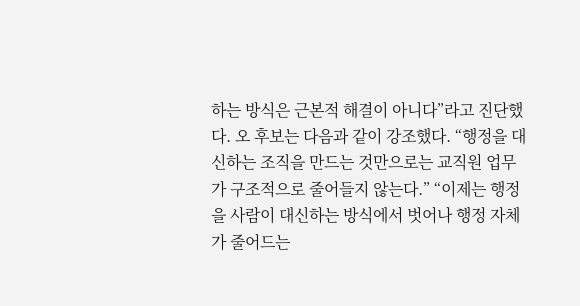하는 방식은 근본적 해결이 아니다”라고 진단했다. 오 후보는 다음과 같이 강조했다. “행정을 대신하는 조직을 만드는 것만으로는 교직원 업무가 구조적으로 줄어들지 않는다.” “이제는 행정을 사람이 대신하는 방식에서 벗어나 행정 자체가 줄어드는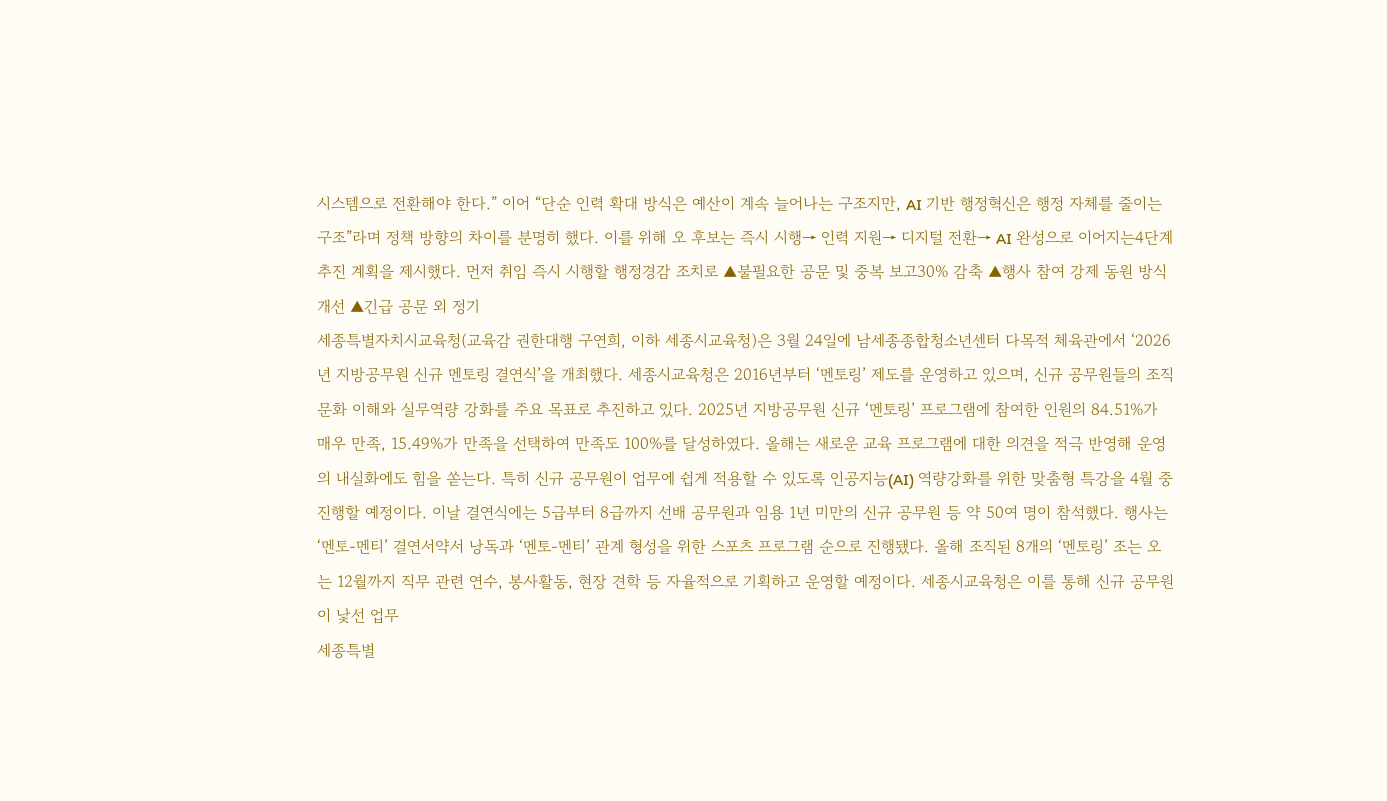시스템으로 전환해야 한다.” 이어 “단순 인력 확대 방식은 예산이 계속 늘어나는 구조지만, AI 기반 행정혁신은 행정 자체를 줄이는 구조”라며 정책 방향의 차이를 분명히 했다. 이를 위해 오 후보는 즉시 시행→ 인력 지원→ 디지털 전환→ AI 완성으로 이어지는4단계 추진 계획을 제시했다. 먼저 취임 즉시 시행할 행정경감 조치로 ▲불필요한 공문 및 중복 보고30% 감축 ▲행사 참여 강제 동원 방식 개선 ▲긴급 공문 외 정기
세종특별자치시교육청(교육감 권한대행 구연희, 이하 세종시교육청)은 3월 24일에 남세종종합청소년센터 다목적 체육관에서 ‘2026년 지방공무원 신규 멘토링 결연식’을 개최했다. 세종시교육청은 2016년부터 ‘멘토링’ 제도를 운영하고 있으며, 신규 공무원들의 조직문화 이해와 실무역량 강화를 주요 목표로 추진하고 있다. 2025년 지방공무원 신규 ‘멘토링’ 프로그램에 참여한 인원의 84.51%가 매우 만족, 15.49%가 만족을 선택하여 만족도 100%를 달성하였다. 올해는 새로운 교육 프로그램에 대한 의견을 적극 반영해 운영의 내실화에도 힘을 쏟는다. 특히 신규 공무원이 업무에 쉽게 적용할 수 있도록 인공지능(AI) 역량강화를 위한 맞춤형 특강을 4월 중 진행할 예정이다. 이날 결연식에는 5급부터 8급까지 선배 공무원과 임용 1년 미만의 신규 공무원 등 약 50여 명이 참석했다. 행사는 ‘멘토-멘티’ 결연서약서 낭독과 ‘멘토-멘티’ 관계 형성을 위한 스포츠 프로그램 순으로 진행됐다. 올해 조직된 8개의 ‘멘토링’ 조는 오는 12월까지 직무 관련 연수, 봉사활동, 현장 견학 등 자율적으로 기획하고 운영할 예정이다. 세종시교육청은 이를 통해 신규 공무원이 낯선 업무
세종특별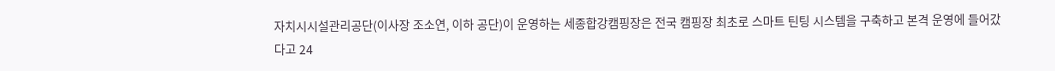자치시시설관리공단(이사장 조소연, 이하 공단)이 운영하는 세종합강캠핑장은 전국 캠핑장 최초로 스마트 틴팅 시스템을 구축하고 본격 운영에 들어갔다고 24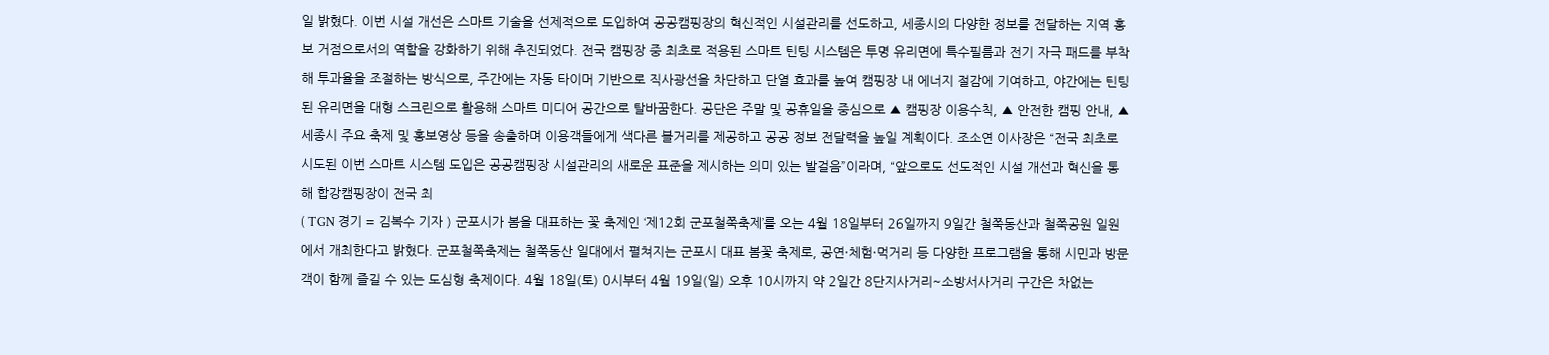일 밝혔다. 이번 시설 개선은 스마트 기술을 선제적으로 도입하여 공공캠핑장의 혁신적인 시설관리를 선도하고, 세종시의 다양한 정보를 전달하는 지역 홍보 거점으로서의 역할을 강화하기 위해 추진되었다. 전국 캠핑장 중 최초로 적용된 스마트 틴팅 시스템은 투명 유리면에 특수필름과 전기 자극 패드를 부착해 투과율을 조절하는 방식으로, 주간에는 자동 타이머 기반으로 직사광선을 차단하고 단열 효과를 높여 캠핑장 내 에너지 절감에 기여하고, 야간에는 틴팅된 유리면을 대형 스크린으로 활용해 스마트 미디어 공간으로 탈바꿈한다. 공단은 주말 및 공휴일을 중심으로 ▲ 캠핑장 이용수칙, ▲ 안전한 캠핑 안내, ▲ 세종시 주요 축제 및 홍보영상 등을 송출하며 이용객들에게 색다른 볼거리를 제공하고 공공 정보 전달력을 높일 계획이다. 조소연 이사장은 “전국 최초로 시도된 이번 스마트 시스템 도입은 공공캠핑장 시설관리의 새로운 표준을 제시하는 의미 있는 발걸음”이라며, “앞으로도 선도적인 시설 개선과 혁신을 통해 합강캠핑장이 전국 최
( TGN 경기 = 김복수 기자 ) 군포시가 봄을 대표하는 꽃 축제인 ‘제12회 군포철쭉축제’를 오는 4월 18일부터 26일까지 9일간 철쭉동산과 철쭉공원 일원에서 개최한다고 밝혔다. 군포철쭉축제는 철쭉동산 일대에서 펼쳐지는 군포시 대표 봄꽃 축제로, 공연·체험·먹거리 등 다양한 프로그램을 통해 시민과 방문객이 함께 즐길 수 있는 도심형 축제이다. 4월 18일(토) 0시부터 4월 19일(일) 오후 10시까지 약 2일간 8단지사거리~소방서사거리 구간은 차없는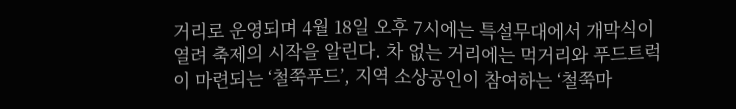거리로 운영되며 4월 18일 오후 7시에는 특설무대에서 개막식이 열려 축제의 시작을 알린다. 차 없는 거리에는 먹거리와 푸드트럭이 마련되는 ‘철쭉푸드’, 지역 소상공인이 참여하는 ‘철쭉마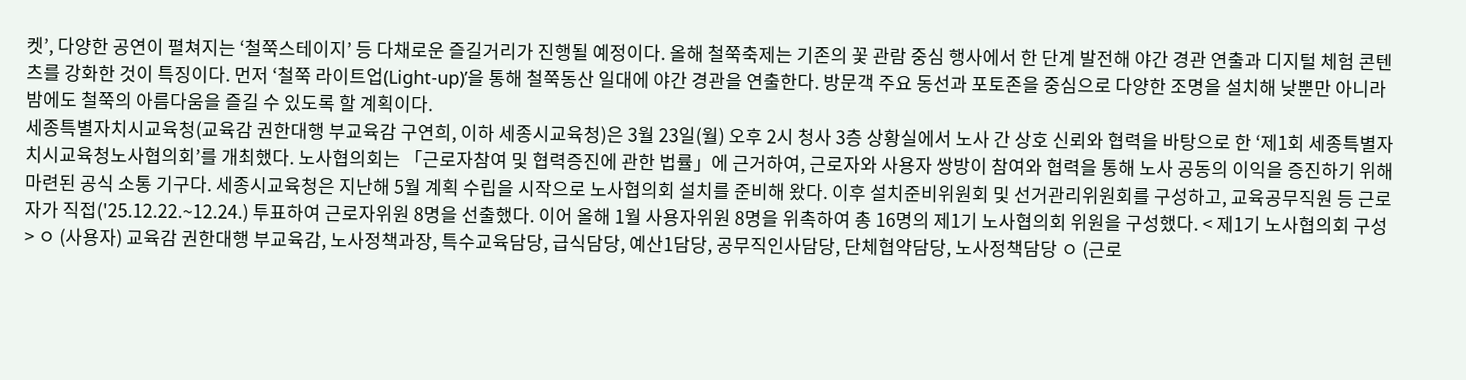켓’, 다양한 공연이 펼쳐지는 ‘철쭉스테이지’ 등 다채로운 즐길거리가 진행될 예정이다. 올해 철쭉축제는 기존의 꽃 관람 중심 행사에서 한 단계 발전해 야간 경관 연출과 디지털 체험 콘텐츠를 강화한 것이 특징이다. 먼저 ‘철쭉 라이트업(Light-up)’을 통해 철쭉동산 일대에 야간 경관을 연출한다. 방문객 주요 동선과 포토존을 중심으로 다양한 조명을 설치해 낮뿐만 아니라 밤에도 철쭉의 아름다움을 즐길 수 있도록 할 계획이다.
세종특별자치시교육청(교육감 권한대행 부교육감 구연희, 이하 세종시교육청)은 3월 23일(월) 오후 2시 청사 3층 상황실에서 노사 간 상호 신뢰와 협력을 바탕으로 한 ‘제1회 세종특별자치시교육청노사협의회’를 개최했다. 노사협의회는 「근로자참여 및 협력증진에 관한 법률」에 근거하여, 근로자와 사용자 쌍방이 참여와 협력을 통해 노사 공동의 이익을 증진하기 위해 마련된 공식 소통 기구다. 세종시교육청은 지난해 5월 계획 수립을 시작으로 노사협의회 설치를 준비해 왔다. 이후 설치준비위원회 및 선거관리위원회를 구성하고, 교육공무직원 등 근로자가 직접('25.12.22.~12.24.) 투표하여 근로자위원 8명을 선출했다. 이어 올해 1월 사용자위원 8명을 위촉하여 총 16명의 제1기 노사협의회 위원을 구성했다. < 제1기 노사협의회 구성 > ㅇ (사용자) 교육감 권한대행 부교육감, 노사정책과장, 특수교육담당, 급식담당, 예산1담당, 공무직인사담당, 단체협약담당, 노사정책담당 ㅇ (근로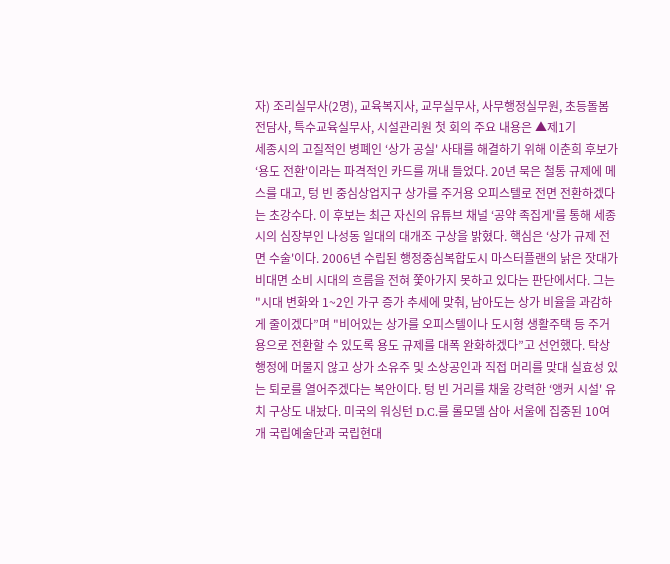자) 조리실무사(2명), 교육복지사, 교무실무사, 사무행정실무원, 초등돌봄전담사, 특수교육실무사, 시설관리원 첫 회의 주요 내용은 ▲제1기
세종시의 고질적인 병폐인 ‘상가 공실' 사태를 해결하기 위해 이춘희 후보가 ‘용도 전환'이라는 파격적인 카드를 꺼내 들었다. 20년 묵은 철통 규제에 메스를 대고, 텅 빈 중심상업지구 상가를 주거용 오피스텔로 전면 전환하겠다는 초강수다. 이 후보는 최근 자신의 유튜브 채널 ‘공약 족집게'를 통해 세종시의 심장부인 나성동 일대의 대개조 구상을 밝혔다. 핵심은 ‘상가 규제 전면 수술'이다. 2006년 수립된 행정중심복합도시 마스터플랜의 낡은 잣대가 비대면 소비 시대의 흐름을 전혀 쫓아가지 못하고 있다는 판단에서다. 그는 "시대 변화와 1~2인 가구 증가 추세에 맞춰, 남아도는 상가 비율을 과감하게 줄이겠다”며 "비어있는 상가를 오피스텔이나 도시형 생활주택 등 주거용으로 전환할 수 있도록 용도 규제를 대폭 완화하겠다”고 선언했다. 탁상행정에 머물지 않고 상가 소유주 및 소상공인과 직접 머리를 맞대 실효성 있는 퇴로를 열어주겠다는 복안이다. 텅 빈 거리를 채울 강력한 ‘앵커 시설' 유치 구상도 내놨다. 미국의 워싱턴 D.C.를 롤모델 삼아 서울에 집중된 10여 개 국립예술단과 국립현대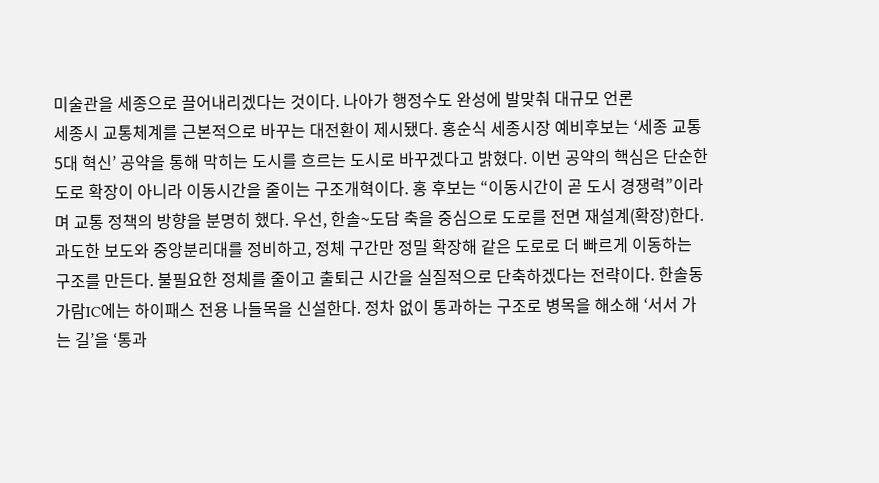미술관을 세종으로 끌어내리겠다는 것이다. 나아가 행정수도 완성에 발맞춰 대규모 언론
세종시 교통체계를 근본적으로 바꾸는 대전환이 제시됐다. 홍순식 세종시장 예비후보는 ‘세종 교통 5대 혁신’ 공약을 통해 막히는 도시를 흐르는 도시로 바꾸겠다고 밝혔다. 이번 공약의 핵심은 단순한 도로 확장이 아니라 이동시간을 줄이는 구조개혁이다. 홍 후보는 “이동시간이 곧 도시 경쟁력”이라며 교통 정책의 방향을 분명히 했다. 우선, 한솔~도담 축을 중심으로 도로를 전면 재설계(확장)한다. 과도한 보도와 중앙분리대를 정비하고, 정체 구간만 정밀 확장해 같은 도로로 더 빠르게 이동하는 구조를 만든다. 불필요한 정체를 줄이고 출퇴근 시간을 실질적으로 단축하겠다는 전략이다. 한솔동 가람IC에는 하이패스 전용 나들목을 신설한다. 정차 없이 통과하는 구조로 병목을 해소해 ‘서서 가는 길’을 ‘통과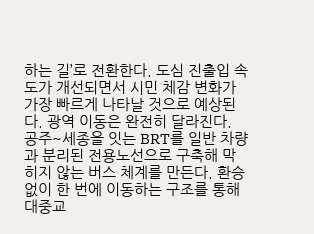하는 길’로 전환한다. 도심 진출입 속도가 개선되면서 시민 체감 변화가 가장 빠르게 나타날 것으로 예상된다. 광역 이동은 완전히 달라진다. 공주~세종을 잇는 BRT를 일반 차량과 분리된 전용노선으로 구축해 막히지 않는 버스 체계를 만든다. 환승 없이 한 번에 이동하는 구조를 통해 대중교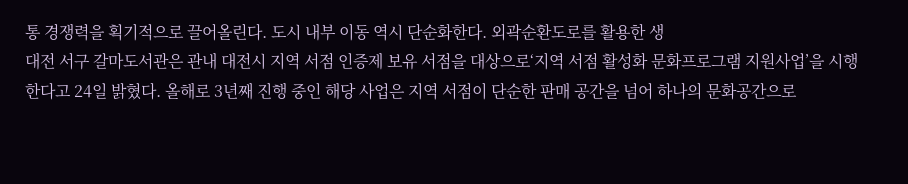통 경쟁력을 획기적으로 끌어올린다. 도시 내부 이동 역시 단순화한다. 외곽순환도로를 활용한 생
대전 서구 갈마도서관은 관내 대전시 지역 서점 인증제 보유 서점을 대상으로‘지역 서점 활성화 문화프로그램 지원사업’을 시행한다고 24일 밝혔다. 올해로 3년째 진행 중인 해당 사업은 지역 서점이 단순한 판매 공간을 넘어 하나의 문화공간으로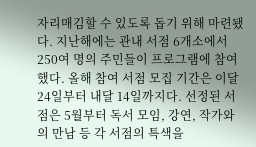자리매김할 수 있도록 돕기 위해 마련됐다. 지난해에는 관내 서점 6개소에서 250여 명의 주민들이 프로그램에 참여했다. 올해 참여 서점 모집 기간은 이달 24일부터 내달 14일까지다. 선정된 서점은 5월부터 독서 모임, 강연, 작가와의 만남 등 각 서점의 특색을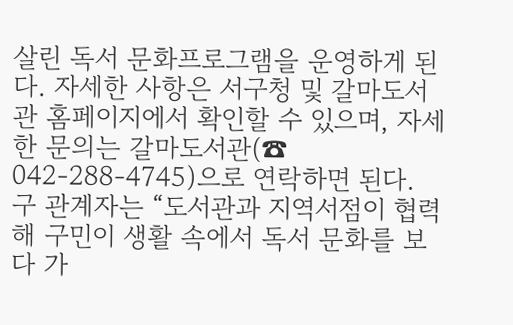살린 독서 문화프로그램을 운영하게 된다. 자세한 사항은 서구청 및 갈마도서관 홈페이지에서 확인할 수 있으며, 자세한 문의는 갈마도서관(☎ 042-288-4745)으로 연락하면 된다. 구 관계자는 “도서관과 지역서점이 협력해 구민이 생활 속에서 독서 문화를 보다 가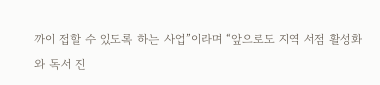까이 접할 수 있도록 하는 사업”이라며 “앞으로도 지역 서점 활성화와 독서 진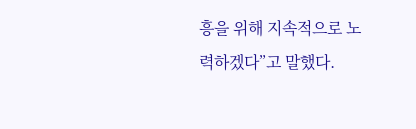흥을 위해 지속적으로 노력하겠다”고 말했다.